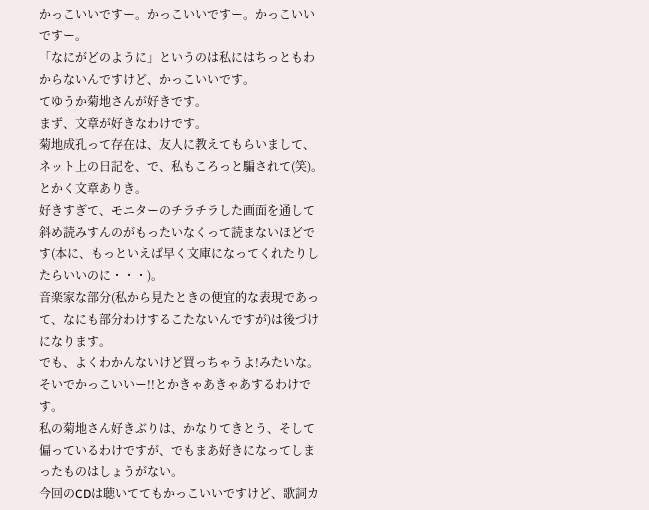かっこいいですー。かっこいいですー。かっこいいですー。
「なにがどのように」というのは私にはちっともわからないんですけど、かっこいいです。
てゆうか菊地さんが好きです。
まず、文章が好きなわけです。
菊地成孔って存在は、友人に教えてもらいまして、ネット上の日記を、で、私もころっと騙されて(笑)。
とかく文章ありき。
好きすぎて、モニターのチラチラした画面を通して斜め読みすんのがもったいなくって読まないほどです(本に、もっといえば早く文庫になってくれたりしたらいいのに・・・)。
音楽家な部分(私から見たときの便宜的な表現であって、なにも部分わけするこたないんですが)は後づけになります。
でも、よくわかんないけど買っちゃうよ!みたいな。そいでかっこいいー!!とかきゃあきゃあするわけです。
私の菊地さん好きぶりは、かなりてきとう、そして偏っているわけですが、でもまあ好きになってしまったものはしょうがない。
今回のCDは聴いててもかっこいいですけど、歌詞カ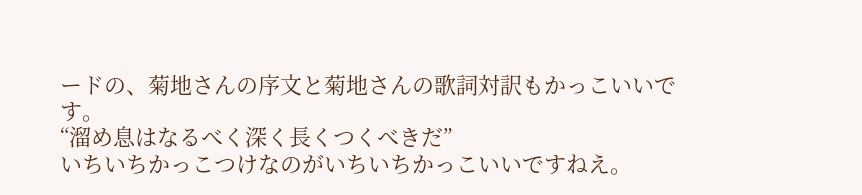ードの、菊地さんの序文と菊地さんの歌詞対訳もかっこいいです。
“溜め息はなるべく深く長くつくべきだ”
いちいちかっこつけなのがいちいちかっこいいですねえ。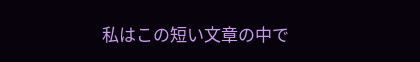私はこの短い文章の中で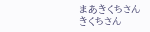まあきくちさんきくちさん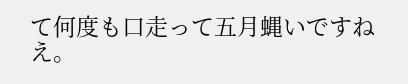て何度も口走って五月蝿いですねえ。